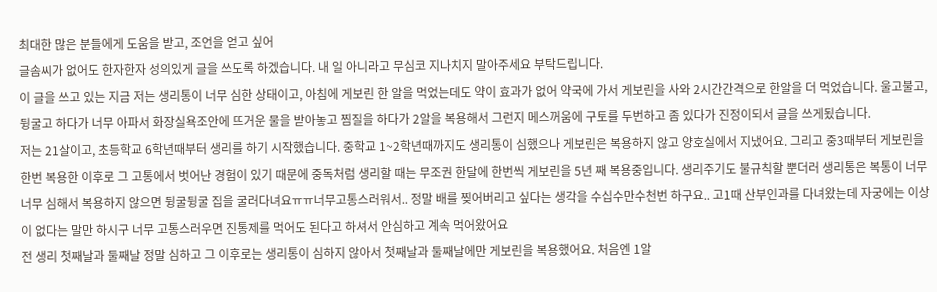최대한 많은 분들에게 도움을 받고, 조언을 얻고 싶어
글솜씨가 없어도 한자한자 성의있게 글을 쓰도록 하겠습니다. 내 일 아니라고 무심코 지나치지 말아주세요 부탁드립니다.
이 글을 쓰고 있는 지금 저는 생리통이 너무 심한 상태이고, 아침에 게보린 한 알을 먹었는데도 약이 효과가 없어 약국에 가서 게보린을 사와 2시간간격으로 한알을 더 먹었습니다. 울고불고, 뒹굴고 하다가 너무 아파서 화장실욕조안에 뜨거운 물을 받아놓고 찜질을 하다가 2알을 복용해서 그런지 메스꺼움에 구토를 두번하고 좀 있다가 진정이되서 글을 쓰게됬습니다.
저는 21살이고, 초등학교 6학년때부터 생리를 하기 시작했습니다. 중학교 1~2학년때까지도 생리통이 심했으나 게보린은 복용하지 않고 양호실에서 지냈어요. 그리고 중3때부터 게보린을 한번 복용한 이후로 그 고통에서 벗어난 경험이 있기 때문에 중독처럼 생리할 때는 무조권 한달에 한번씩 게보린을 5년 째 복용중입니다. 생리주기도 불규칙할 뿐더러 생리통은 복통이 너무너무 심해서 복용하지 않으면 뒹굴뒹굴 집을 굴러다녀요ㅠㅠ너무고통스러워서.. 정말 배를 찢어버리고 싶다는 생각을 수십수만수천번 하구요.. 고1때 산부인과를 다녀왔는데 자궁에는 이상이 없다는 말만 하시구 너무 고통스러우면 진통제를 먹어도 된다고 하셔서 안심하고 계속 먹어왔어요
전 생리 첫째날과 둘째날 정말 심하고 그 이후로는 생리통이 심하지 않아서 첫째날과 둘째날에만 게보린을 복용했어요. 처음엔 1알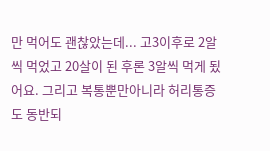만 먹어도 괜찮았는데... 고3이후로 2알씩 먹었고 20살이 된 후론 3알씩 먹게 됬어요. 그리고 복통뿐만아니라 허리통증도 동반되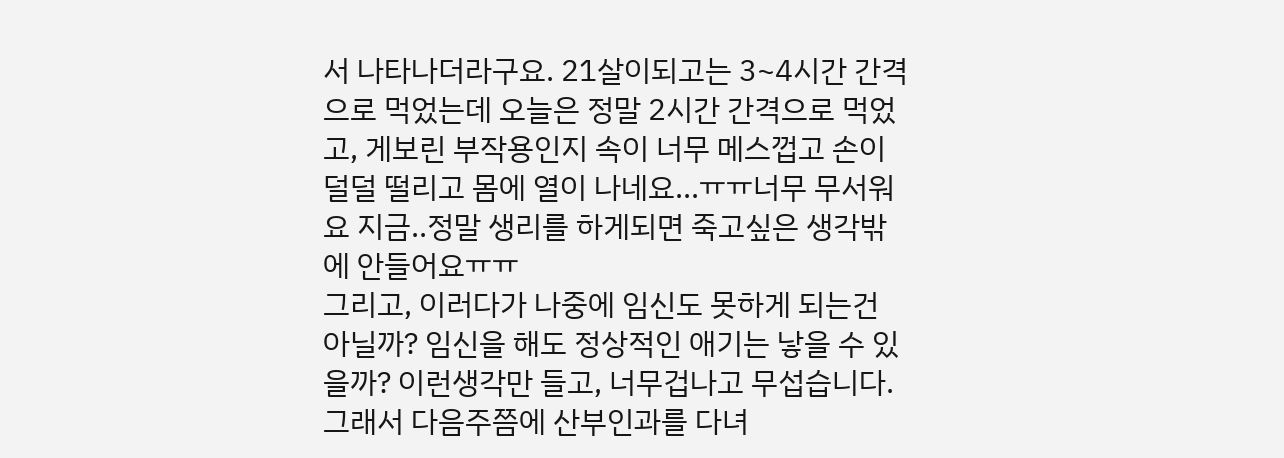서 나타나더라구요. 21살이되고는 3~4시간 간격으로 먹었는데 오늘은 정말 2시간 간격으로 먹었고, 게보린 부작용인지 속이 너무 메스껍고 손이 덜덜 떨리고 몸에 열이 나네요...ㅠㅠ너무 무서워요 지금..정말 생리를 하게되면 죽고싶은 생각밖에 안들어요ㅠㅠ
그리고, 이러다가 나중에 임신도 못하게 되는건 아닐까? 임신을 해도 정상적인 애기는 낳을 수 있을까? 이런생각만 들고, 너무겁나고 무섭습니다. 그래서 다음주쯤에 산부인과를 다녀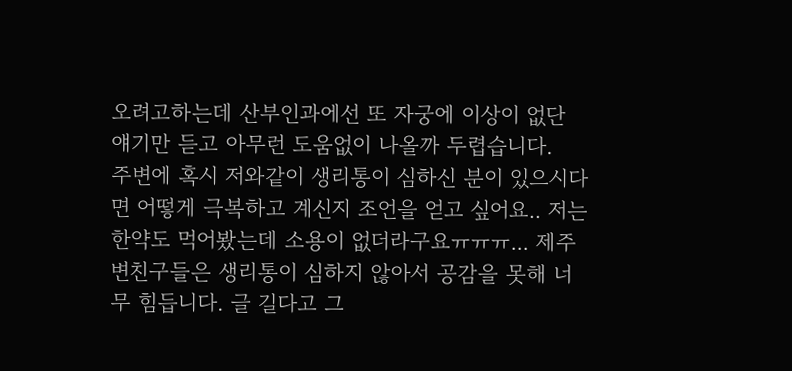오려고하는데 산부인과에선 또 자궁에 이상이 없단 얘기만 듣고 아무런 도움없이 나올까 두렵습니다.
주변에 혹시 저와같이 생리통이 심하신 분이 있으시다면 어떻게 극복하고 계신지 조언을 얻고 싶어요.. 저는 한약도 먹어봤는데 소용이 없더라구요ㅠㅠㅠ... 제주변친구들은 생리통이 심하지 않아서 공감을 못해 너무 힘듭니다. 글 길다고 그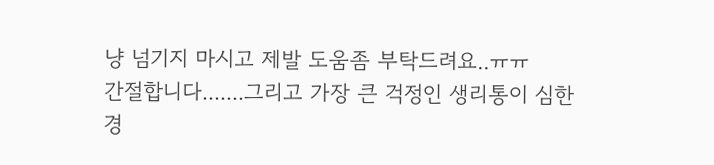냥 넘기지 마시고 제발 도움좀 부탁드려요..ㅠㅠ
간절합니다.......그리고 가장 큰 걱정인 생리통이 심한경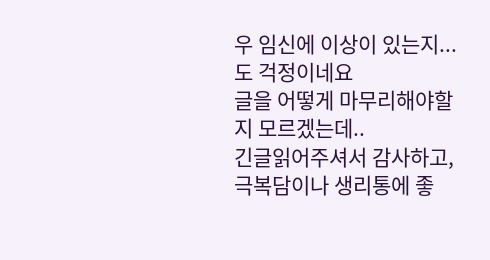우 임신에 이상이 있는지...도 걱정이네요
글을 어떻게 마무리해야할지 모르겠는데..
긴글읽어주셔서 감사하고, 극복담이나 생리통에 좋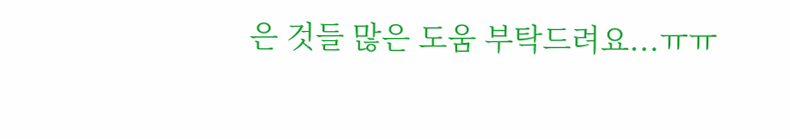은 것들 많은 도움 부탁드려요...ㅠㅠ